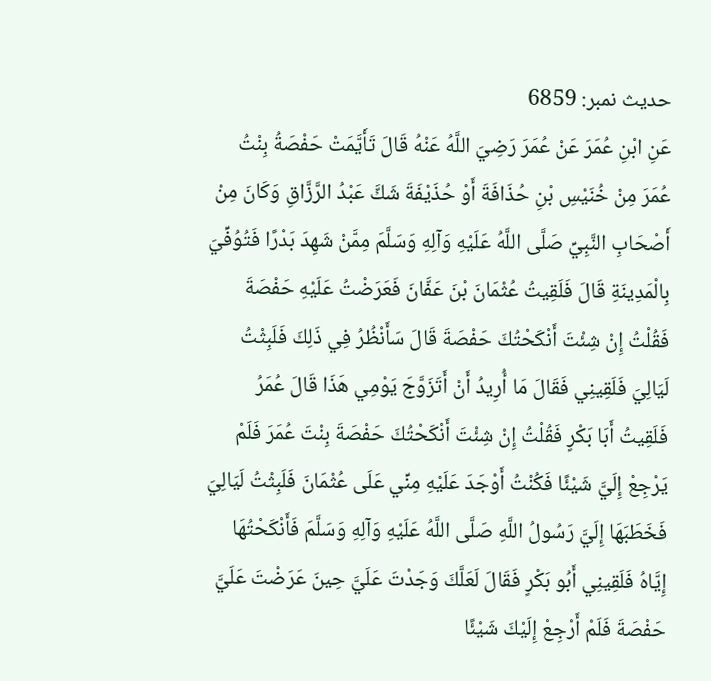حدیث نمبر: 6859
عَنِ ابْنِ عُمَرَ عَنْ عُمَرَ رَضِيَ اللَّهُ عَنْهُ قَالَ تَأَيَّمَتْ حَفْصَةُ بِنْتُ عُمَرَ مِنْ خُنَيْسِ بْنِ حُذَافَةَ أَوْ حُذَيْفَةَ شَكَّ عَبْدُ الرَّزَّاقِ وَكَانَ مِنْ أَصْحَابِ النَّبِيِّ صَلَّى اللَّهُ عَلَيْهِ وَآلِهِ وَسَلَّمَ مِمَّنْ شَهِدَ بَدْرًا فَتُوُفِّيَ بِالْمَدِينَةِ قَالَ فَلَقِيتُ عُثْمَانَ بْنَ عَفَّانَ فَعَرَضْتُ عَلَيْهِ حَفْصَةَ فَقُلْتُ إِنْ شِئْتَ أَنْكَحْتُكَ حَفْصَةَ قَالَ سَأَنْظُرُ فِي ذَلِكَ فَلَبِثْتُ لَيَالِيَ فَلَقِينِي فَقَالَ مَا أُرِيدُ أَنْ أَتَزَوَّجَ يَوْمِي هَذَا قَالَ عُمَرُ فَلَقِيتُ أَبَا بَكْرٍ فَقُلْتُ إِنْ شِئْتَ أَنْكَحْتُكَ حَفْصَةَ بِنْتَ عُمَرَ فَلَمْ يَرْجِعْ إِلَيَّ شَيْئًا فَكُنْتُ أَوْجَدَ عَلَيْهِ مِنِّي عَلَى عُثْمَانَ فَلَبِثْتُ لَيَالِيَ فَخَطَبَهَا إِلَيَّ رَسُولُ اللَّهِ صَلَّى اللَّهُ عَلَيْهِ وَآلِهِ وَسَلَّمَ فَأَنْكَحْتُهَا إِيَّاهُ فَلَقِينِي أَبُو بَكْرٍ فَقَالَ لَعَلَّكَ وَجَدْتَ عَلَيَّ حِينَ عَرَضْتَ عَلَيَّ حَفْصَةَ فَلَمْ أَرْجِعْ إِلَيْكَ شَيْئًا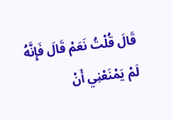قَالَ قُلْتُ نَعَمْ قَالَ فَإِنَّهُ لَمْ يَمْنَعْنِي أَنْ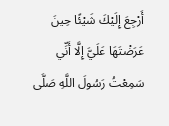أَرْجِعَ إِلَيْكَ شَيْئًا حِينَ عَرَضْتَهَا عَلَيَّ إِلَّا أَنِّي سَمِعْتُ رَسُولَ اللَّهِ صَلَّى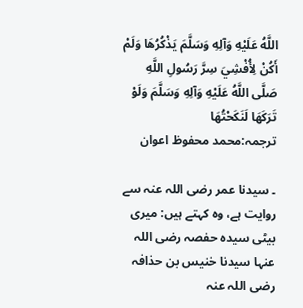اللَّهُ عَلَيْهِ وَآلِهِ وَسَلَّمَ يَذْكُرُهَا وَلَمْ أَكُنْ لِأُفْشِيَ سِرَّ رَسُولِ اللَّهِ صَلَّى اللَّهُ عَلَيْهِ وَآلِهِ وَسَلَّمَ وَلَوْ تَرَكَهَا لَنَكَحْتُهَا
ترجمہ:محمد محفوظ اعوان

۔ سیدنا عمر رضی اللہ عنہ سے روایت ہے، وہ کہتے ہیں: میری بیٹی سیدہ حفصہ رضی اللہ عنہا سیدنا خنیس بن حذافہ رضی اللہ عنہ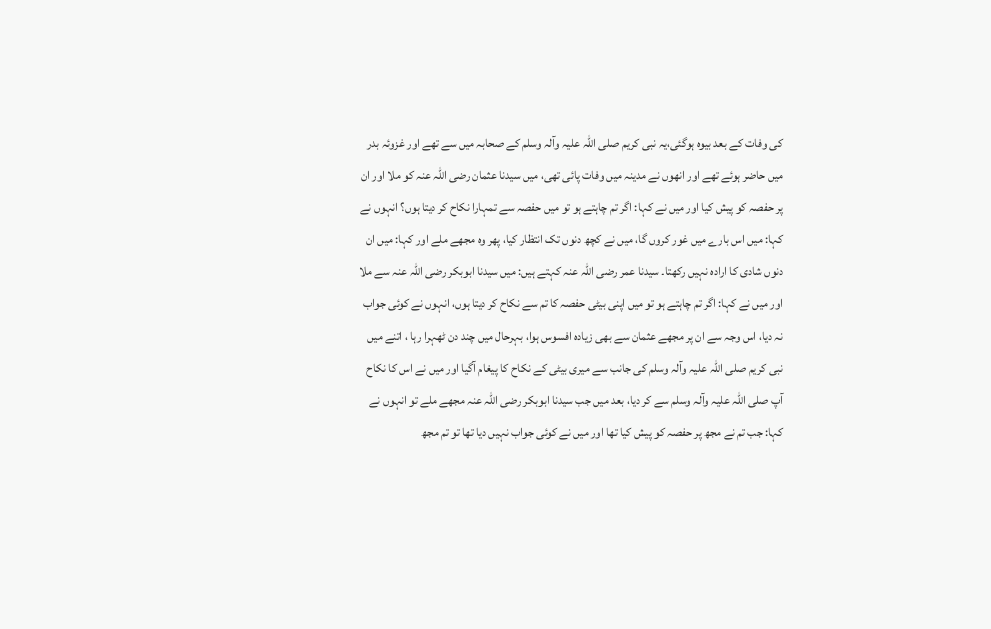کی وفات کے بعد بیوہ ہوگئی،یہ نبی کریم صلی اللہ علیہ وآلہ وسلم کے صحابہ میں سے تھے اور غزوئہ بدر میں حاضر ہوئے تھے اور انھوں نے مدینہ میں وفات پائی تھی، میں سیدنا عثمان رضی اللہ عنہ کو ملا اور ان پر حفصہ کو پیش کیا اور میں نے کہا: اگر تم چاہتے ہو تو میں حفصہ سے تمہارا نکاح کر دیتا ہوں؟ انہوں نے کہا: میں اس بارے میں غور کروں گا، میں نے کچھ دنوں تک انتظار کیا، پھر وہ مجھے ملے اور کہا: میں ان دنوں شادی کا ارادہ نہیں رکھتا۔ سیدنا عمر رضی اللہ عنہ کہتے ہیں: میں سیدنا ابوبکر رضی اللہ عنہ سے ملا اور میں نے کہا: اگر تم چاہتے ہو تو میں اپنی بیٹی حفصہ کا تم سے نکاح کر دیتا ہوں، انہوں نے کوئی جواب نہ دیا، اس وجہ سے ان پر مجھے عثمان سے بھی زیادہ افسوس ہوا، بہرحال میں چند دن ٹھہرا رہا ، اتنے میں نبی کریم صلی اللہ علیہ وآلہ وسلم کی جانب سے میری بیٹی کے نکاح کا پیغام آگیا اور میں نے اس کا نکاح آپ صلی اللہ علیہ وآلہ وسلم سے کر دیا، بعد میں جب سیدنا ابوبکر رضی اللہ عنہ مجھے ملے تو انہوں نے کہا: جب تم نے مجھ پر حفصہ کو پیش کیا تھا اور میں نے کوئی جواب نہیں دیا تھا تو تم مجھ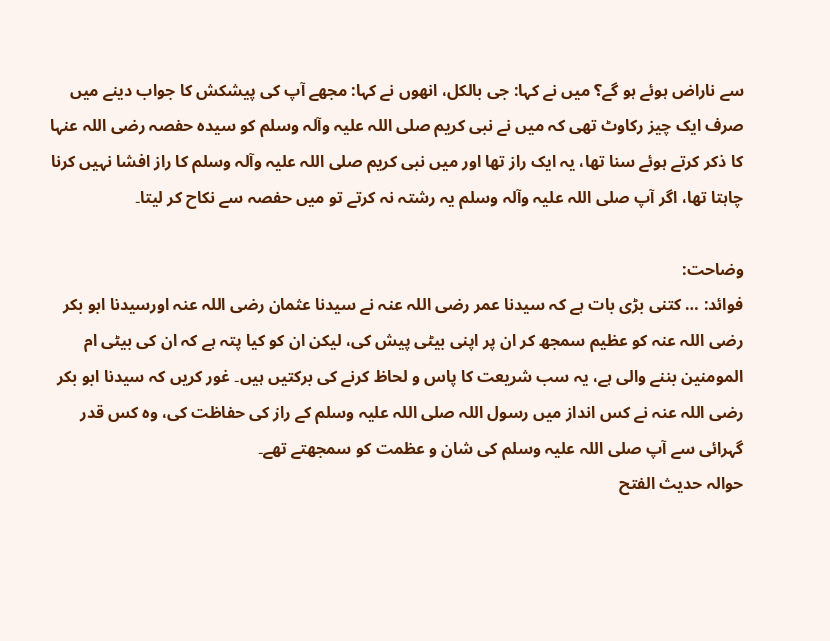سے ناراض ہوئے ہو گے؟ میں نے کہا: جی بالکل، انھوں نے کہا: مجھے آپ کی پیشکش کا جواب دینے میں صرف ایک چیز رکاوٹ تھی کہ میں نے نبی کریم صلی اللہ علیہ وآلہ وسلم کو سیدہ حفصہ رضی اللہ عنہا کا ذکر کرتے ہوئے سنا تھا، یہ ایک راز تھا اور میں نبی کریم صلی اللہ علیہ وآلہ وسلم کا راز افشا نہیں کرنا چاہتا تھا، اگر آپ صلی اللہ علیہ وآلہ وسلم یہ رشتہ نہ کرتے تو میں حفصہ سے نکاح کر لیتا۔

وضاحت:
فوائد: … کتنی بڑی بات ہے کہ سیدنا عمر رضی اللہ عنہ نے سیدنا عثمان رضی اللہ عنہ اورسیدنا ابو بکر رضی اللہ عنہ کو عظیم سمجھ کر ان پر اپنی بیٹی پیش کی، لیکن ان کو کیا پتہ ہے کہ ان کی بیٹی ام المومنین بننے والی ہے، یہ سب شریعت کا پاس و لحاظ کرنے کی برکتیں ہیں۔ غور کریں کہ سیدنا ابو بکر رضی اللہ عنہ نے کس انداز میں رسول اللہ صلی اللہ علیہ وسلم کے راز کی حفاظت کی، وہ کس قدر گہرائی سے آپ صلی اللہ علیہ وسلم کی شان و عظمت کو سمجھتے تھے۔
حوالہ حدیث الفتح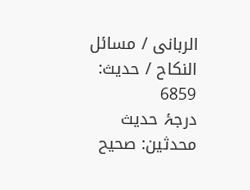الربانی / مسائل النكاح / حدیث: 6859
درجۂ حدیث محدثین: صحیح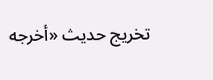تخریج حدیث «أخرجه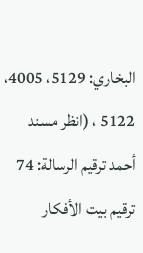البخاري: 5129، 4005، 5122 ، (انظر مسند أحمد ترقيم الرسالة: 74 ترقیم بيت الأفكار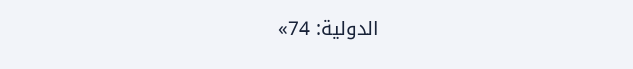الدولية: 74»